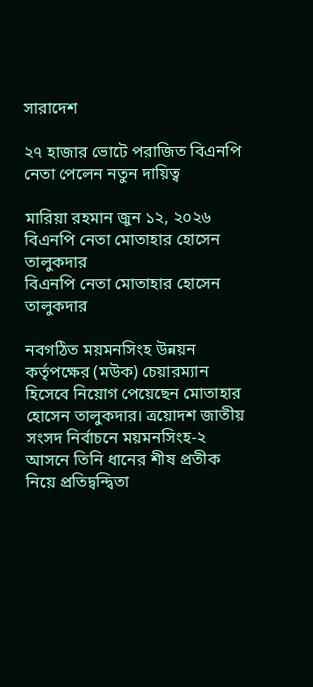সারাদেশ

২৭ হাজার ভোটে পরাজিত বিএনপি নেতা পেলেন নতুন দায়িত্ব

মারিয়া রহমান জুন ১২, ২০২৬
বিএনপি নেতা মোতাহার হোসেন তালুকদার
বিএনপি নেতা মোতাহার হোসেন তালুকদার

নবগঠিত ময়মনসিংহ উন্নয়ন কর্তৃপক্ষের (মউক) চেয়ারম্যান হিসেবে নিয়োগ পেয়েছেন মোতাহার হোসেন তালুকদার। ত্রয়োদশ জাতীয় সংসদ নির্বাচনে ময়মনসিংহ-২ আসনে তিনি ধানের শীষ প্রতীক নিয়ে প্রতিদ্বন্দ্বিতা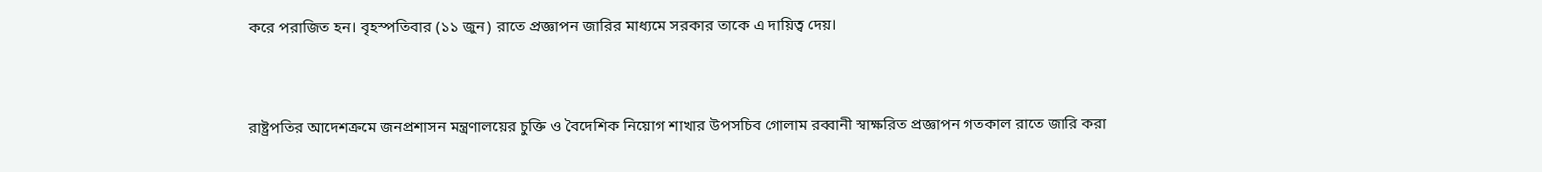করে পরাজিত হন। বৃহস্পতিবার (১১ জুন) রাতে প্রজ্ঞাপন জারির মাধ্যমে সরকার তাকে এ দায়িত্ব দেয়।


রাষ্ট্রপতির আদেশক্রমে জনপ্রশাসন মন্ত্রণালয়ের চুক্তি ও বৈদেশিক নিয়োগ শাখার উপসচিব গোলাম রব্বানী স্বাক্ষরিত প্রজ্ঞাপন গতকাল রাতে জারি করা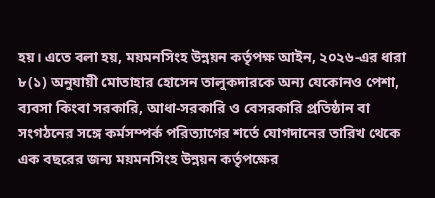হয়। এতে বলা হয়, ময়মনসিংহ উন্নয়ন কর্তৃপক্ষ আইন, ২০২৬-এর ধারা ৮(১) অনুযায়ী মোতাহার হোসেন তালুকদারকে অন্য যেকোনও পেশা, ব্যবসা কিংবা সরকারি, আধা-সরকারি ও বেসরকারি প্রতিষ্ঠান বা সংগঠনের সঙ্গে কর্মসম্পর্ক পরিত্যাগের শর্তে যোগদানের তারিখ থেকে এক বছরের জন্য ময়মনসিংহ উন্নয়ন কর্তৃপক্ষের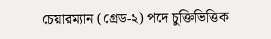চেয়ারম্যান (গ্রেড-২) পদে চুক্তিভিত্তিক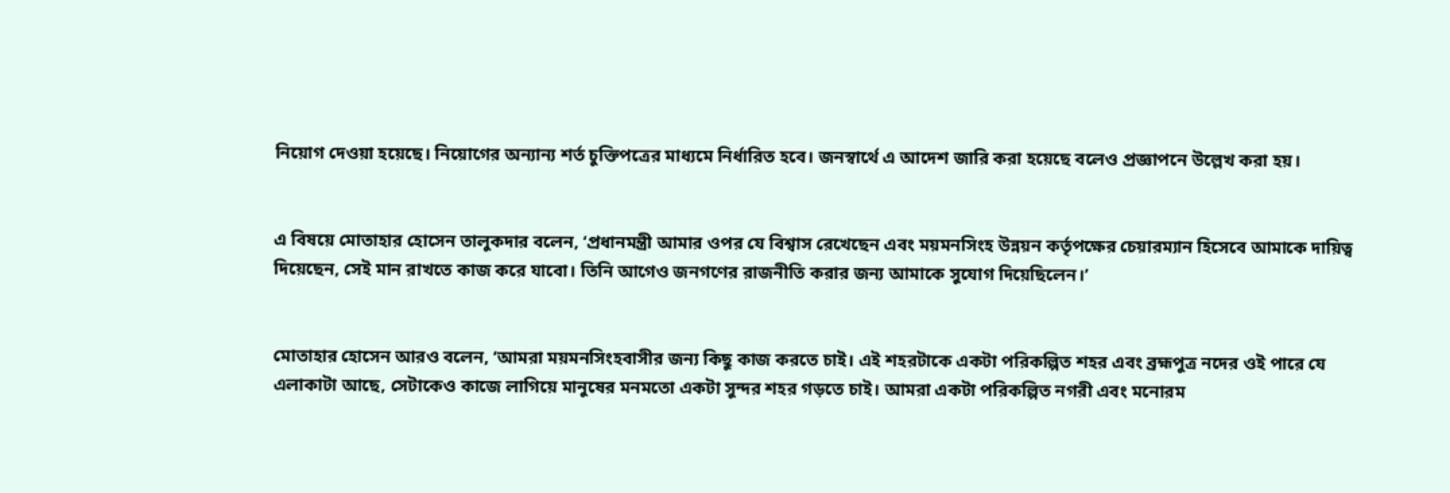নিয়োগ দেওয়া হয়েছে। নিয়োগের অন্যান্য শর্ত চুক্তিপত্রের মাধ্যমে নির্ধারিত হবে। জনস্বার্থে এ আদেশ জারি করা হয়েছে বলেও প্রজ্ঞাপনে উল্লেখ করা হয়।


এ বিষয়ে মোতাহার হোসেন তালুকদার বলেন, ‘প্রধানমন্ত্রী আমার ওপর যে বিশ্বাস রেখেছেন এবং ময়মনসিংহ উন্নয়ন কর্তৃপক্ষের চেয়ারম্যান হিসেবে আমাকে দায়িত্ব দিয়েছেন, সেই মান রাখতে কাজ করে যাবো। তিনি আগেও জনগণের রাজনীতি করার জন্য আমাকে সুযোগ দিয়েছিলেন।’


মোতাহার হোসেন আরও বলেন, ‘আমরা ময়মনসিংহবাসীর জন্য কিছু কাজ করতে চাই। এই শহরটাকে একটা পরিকল্পিত শহর এবং ব্রহ্মপুত্র নদের ওই পারে যে এলাকাটা আছে, সেটাকেও কাজে লাগিয়ে মানুষের মনমতো একটা সুন্দর শহর গড়তে চাই। আমরা একটা পরিকল্পিত নগরী এবং মনোরম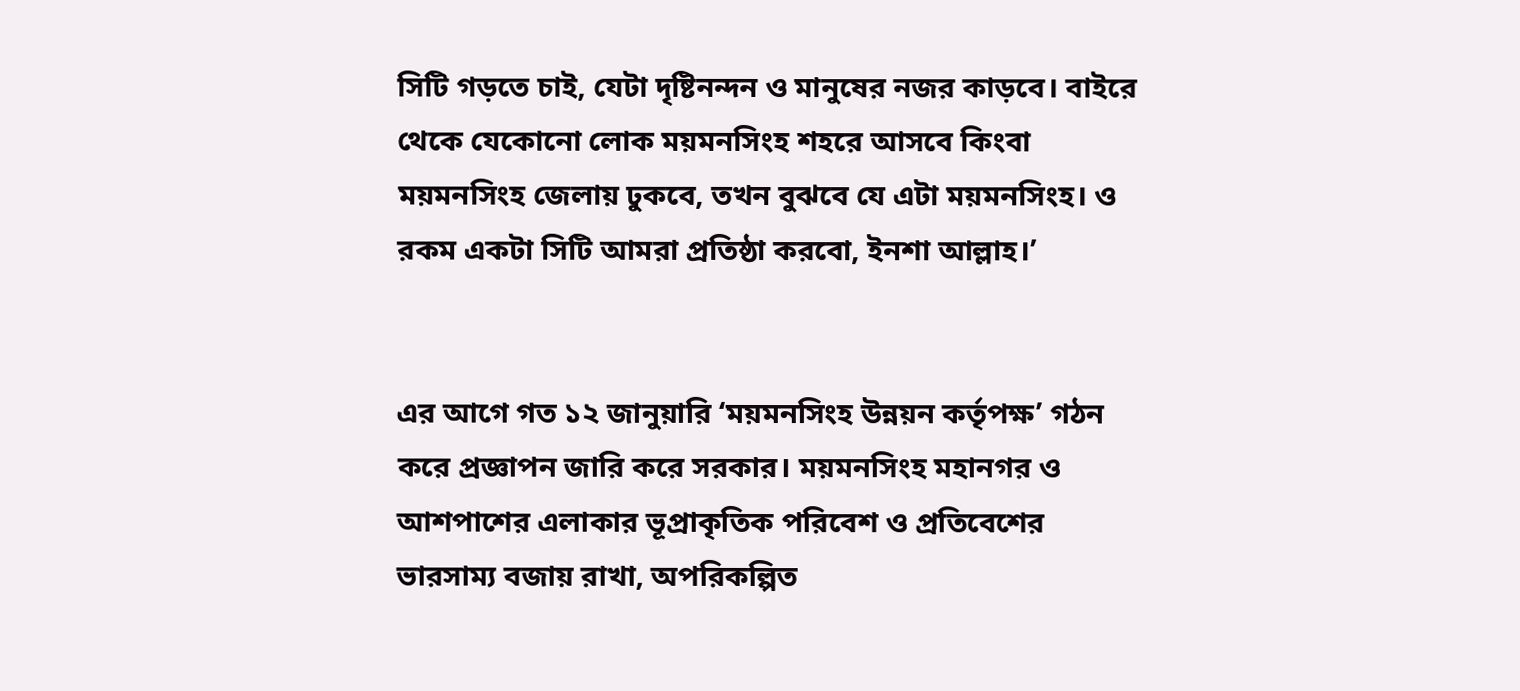সিটি গড়তে চাই, যেটা দৃষ্টিনন্দন ও মানুষের নজর কাড়বে। বাইরে থেকে যেকোনো লোক ময়মনসিংহ শহরে আসবে কিংবা ময়মনসিংহ জেলায় ঢুকবে, তখন বুঝবে যে এটা ময়মনসিংহ। ও রকম একটা সিটি আমরা প্রতিষ্ঠা করবো, ইনশা আল্লাহ।’


এর আগে গত ১২ জানুয়ারি ‘ময়মনসিংহ উন্নয়ন কর্তৃপক্ষ’ গঠন করে প্রজ্ঞাপন জারি করে সরকার। ময়মনসিংহ মহানগর ও আশপাশের এলাকার ভূপ্রাকৃতিক পরিবেশ ও প্রতিবেশের ভারসাম্য বজায় রাখা, অপরিকল্পিত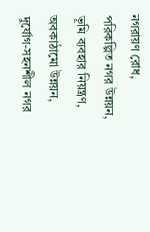নগরায়ণ রোধ, পরিকল্পিত নগর উন্নয়ন, ভূমি ব্যবহার নিয়ন্ত্রণ, অবকাঠামো উন্নয়ন, দুর্যোগ-সহনশীল নগর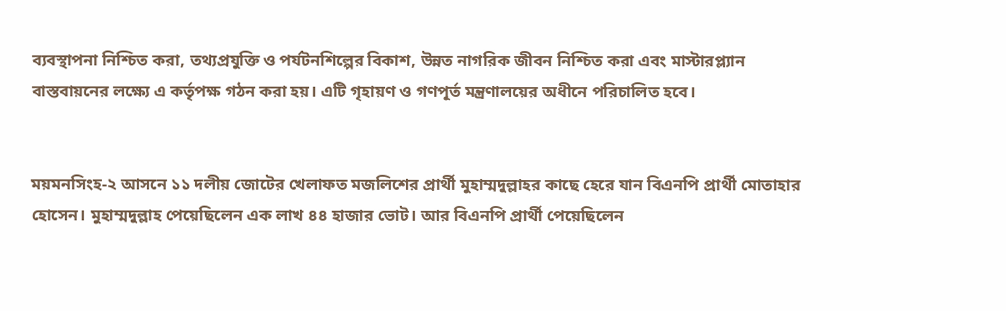ব্যবস্থাপনা নিশ্চিত করা, তথ্যপ্রযুক্তি ও পর্যটনশিল্পের বিকাশ, উন্নত নাগরিক জীবন নিশ্চিত করা এবং মাস্টারপ্ল্যান বাস্তবায়নের লক্ষ্যে এ কর্তৃপক্ষ গঠন করা হয়। এটি গৃহায়ণ ও গণপূর্ত মন্ত্রণালয়ের অধীনে পরিচালিত হবে।


ময়মনসিংহ-২ আসনে ১১ দলীয় জোটের খেলাফত মজলিশের প্রার্থী মুহাম্মদুল্লাহর কাছে হেরে যান বিএনপি প্রার্থী মোতাহার হোসেন। মুহাম্মদুল্লাহ পেয়েছিলেন এক লাখ ৪৪ হাজার ভোট। আর বিএনপি প্রার্থী পেয়েছিলেন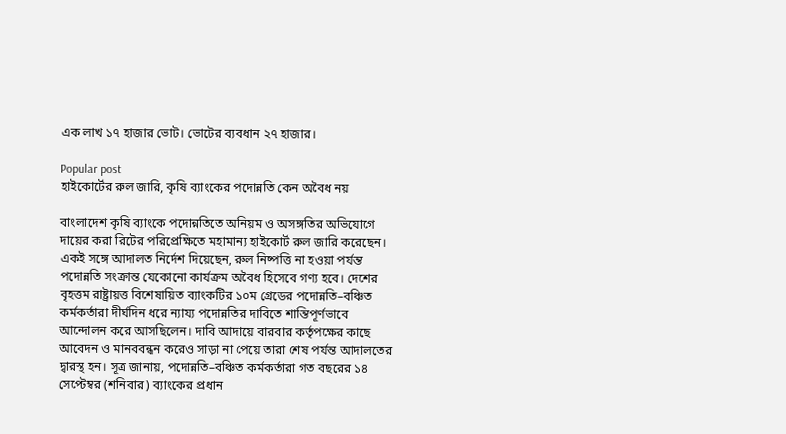এক লাখ ১৭ হাজার ভোট। ভোটের ব্যবধান ২৭ হাজার।

Popular post
হাইকোর্টের রুল জারি, কৃষি ব্যাংকের পদোন্নতি কেন অবৈধ নয়

বাংলাদেশ কৃষি ব্যাংকে পদোন্নতিতে অনিয়ম ও অসঙ্গতির অভিযোগে দায়ের করা রিটের পরিপ্রেক্ষিতে মহামান্য হাইকোর্ট রুল জারি করেছেন। একই সঙ্গে আদালত নির্দেশ দিয়েছেন, রুল নিষ্পত্তি না হওয়া পর্যন্ত পদোন্নতি সংক্রান্ত যেকোনো কার্যক্রম অবৈধ হিসেবে গণ্য হবে। দেশের বৃহত্তম রাষ্ট্রায়ত্ত বিশেষায়িত ব্যাংকটির ১০ম গ্রেডের পদোন্নতি–বঞ্চিত কর্মকর্তারা দীর্ঘদিন ধরে ন্যায্য পদোন্নতির দাবিতে শান্তিপূর্ণভাবে আন্দোলন করে আসছিলেন। দাবি আদায়ে বারবার কর্তৃপক্ষের কাছে আবেদন ও মানববন্ধন করেও সাড়া না পেয়ে তারা শেষ পর্যন্ত আদালতের দ্বারস্থ হন। সূত্র জানায়, পদোন্নতি–বঞ্চিত কর্মকর্তারা গত বছরের ১৪ সেপ্টেম্বর (শনিবার) ব্যাংকের প্রধান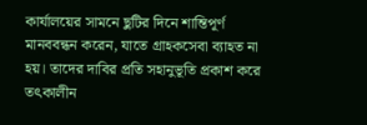কার্যালয়ের সামনে ছুটির দিনে শান্তিপূর্ণ মানববন্ধন করেন, যাতে গ্রাহকসেবা ব্যাহত না হয়। তাদের দাবির প্রতি সহানুভূতি প্রকাশ করে তৎকালীন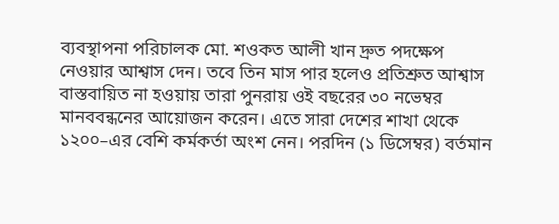ব্যবস্থাপনা পরিচালক মো. শওকত আলী খান দ্রুত পদক্ষেপ নেওয়ার আশ্বাস দেন। তবে তিন মাস পার হলেও প্রতিশ্রুত আশ্বাস বাস্তবায়িত না হওয়ায় তারা পুনরায় ওই বছরের ৩০ নভেম্বর মানববন্ধনের আয়োজন করেন। এতে সারা দেশের শাখা থেকে ১২০০–এর বেশি কর্মকর্তা অংশ নেন। পরদিন (১ ডিসেম্বর) বর্তমান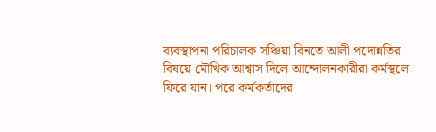ব্যবস্থাপনা পরিচালক সঞ্চিয়া বিনতে আলী পদোন্নতির বিষয়ে মৌখিক আশ্বাস দিলে আন্দোলনকারীরা কর্মস্থলে ফিরে যান। পরে কর্মকর্তাদের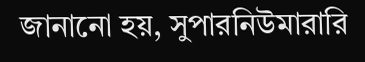জানানো হয়, সুপারনিউমারারি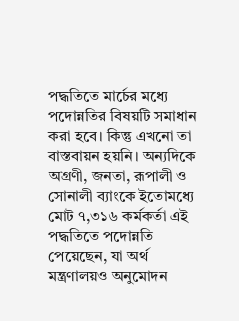পদ্ধতিতে মার্চের মধ্যে পদোন্নতির বিষয়টি সমাধান করা হবে। কিন্তু এখনো তা বাস্তবায়ন হয়নি। অন্যদিকে অগ্রণী, জনতা, রূপালী ও সোনালী ব্যাংকে ইতোমধ্যে মোট ৭,৩১৬ কর্মকর্তা এই পদ্ধতিতে পদোন্নতি পেয়েছেন, যা অর্থ মন্ত্রণালয়ও অনুমোদন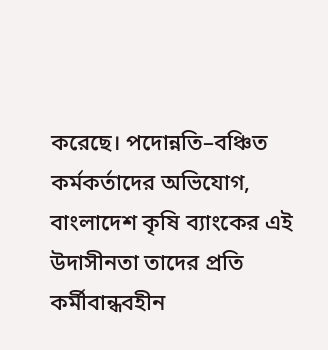করেছে। পদোন্নতি–বঞ্চিত কর্মকর্তাদের অভিযোগ, বাংলাদেশ কৃষি ব্যাংকের এই উদাসীনতা তাদের প্রতি কর্মীবান্ধবহীন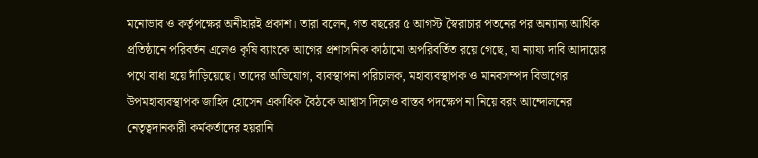মনোভাব ও কর্তৃপক্ষের অনীহারই প্রকাশ। তারা বলেন, গত বছরের ৫ আগস্ট স্বৈরাচার পতনের পর অন্যান্য আর্থিক প্রতিষ্ঠানে পরিবর্তন এলেও কৃষি ব্যাংকে আগের প্রশাসনিক কাঠামো অপরিবর্তিত রয়ে গেছে, যা ন্যায্য দাবি আদায়ের পথে বাধা হয়ে দাঁড়িয়েছে। তাদের অভিযোগ, ব্যবস্থাপনা পরিচালক, মহাব্যবস্থাপক ও মানবসম্পদ বিভাগের উপমহাব্যবস্থাপক জাহিদ হোসেন একাধিক বৈঠকে আশ্বাস দিলেও বাস্তব পদক্ষেপ না নিয়ে বরং আন্দোলনের নেতৃত্বদানকারী কর্মকর্তাদের হয়রানি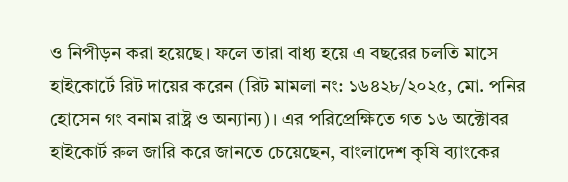ও নিপীড়ন করা হয়েছে। ফলে তারা বাধ্য হয়ে এ বছরের চলতি মাসে হাইকোর্টে রিট দায়ের করেন (রিট মামলা নং: ১৬৪২৮/২০২৫, মো. পনির হোসেন গং বনাম রাষ্ট্র ও অন্যান্য)। এর পরিপ্রেক্ষিতে গত ১৬ অক্টোবর হাইকোর্ট রুল জারি করে জানতে চেয়েছেন, বাংলাদেশ কৃষি ব্যাংকের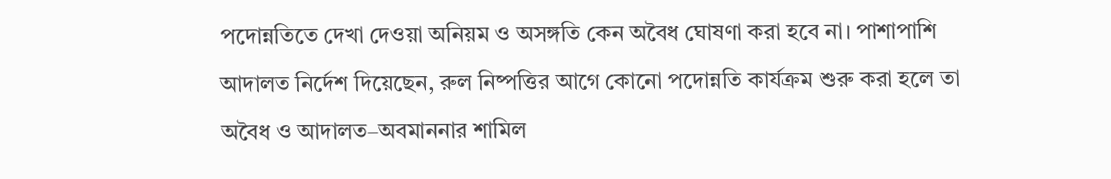পদোন্নতিতে দেখা দেওয়া অনিয়ম ও অসঙ্গতি কেন অবৈধ ঘোষণা করা হবে না। পাশাপাশি আদালত নির্দেশ দিয়েছেন, রুল নিষ্পত্তির আগে কোনো পদোন্নতি কার্যক্রম শুরু করা হলে তা অবৈধ ও আদালত–অবমাননার শামিল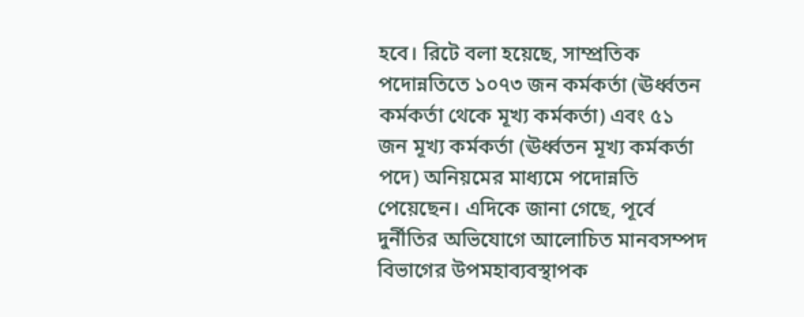হবে। রিটে বলা হয়েছে, সাম্প্রতিক পদোন্নতিতে ১০৭৩ জন কর্মকর্তা (ঊর্ধ্বতন কর্মকর্তা থেকে মূখ্য কর্মকর্তা) এবং ৫১ জন মূখ্য কর্মকর্তা (ঊর্ধ্বতন মূখ্য কর্মকর্তা পদে) অনিয়মের মাধ্যমে পদোন্নতি পেয়েছেন। এদিকে জানা গেছে, পূর্বে দুর্নীতির অভিযোগে আলোচিত মানবসম্পদ বিভাগের উপমহাব্যবস্থাপক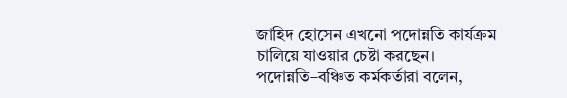জাহিদ হোসেন এখনো পদোন্নতি কার্যক্রম চালিয়ে যাওয়ার চেষ্টা করছেন। পদোন্নতি–বঞ্চিত কর্মকর্তারা বলেন,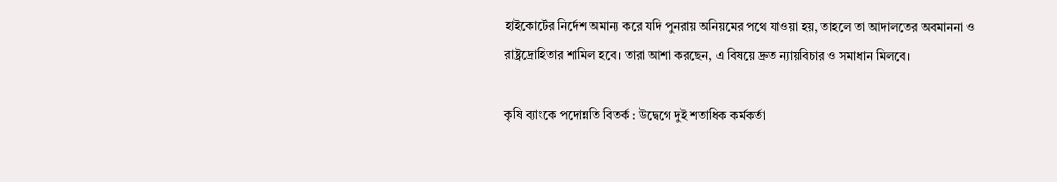হাইকোর্টের নির্দেশ অমান্য করে যদি পুনরায় অনিয়মের পথে যাওয়া হয়, তাহলে তা আদালতের অবমাননা ও রাষ্ট্রদ্রোহিতার শামিল হবে। তারা আশা করছেন, এ বিষয়ে দ্রুত ন্যায়বিচার ও সমাধান মিলবে।

কৃষি ব্যাংকে পদোন্নতি বিতর্ক : উদ্বেগে দুই শতাধিক কর্মকর্তা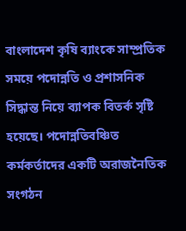বাংলাদেশ কৃষি ব্যাংকে সাম্প্রতিক সময়ে পদোন্নতি ও প্রশাসনিক সিদ্ধান্ত নিয়ে ব্যাপক বিতর্ক সৃষ্টি হয়েছে। পদোন্নতিবঞ্চিত কর্মকর্তাদের একটি অরাজনৈতিক সংগঠন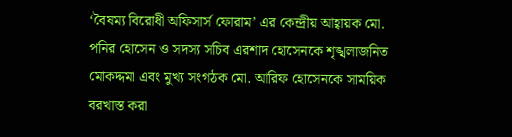‘বৈষম্য বিরোধী অফিসার্স ফোরাম’ এর কেন্দ্রীয় আহ্বায়ক মো. পনির হোসেন ও সদস্য সচিব এরশাদ হোসেনকে শৃঙ্খলাজনিত মোকদ্দমা এবং মুখ্য সংগঠক মো. আরিফ হোসেনকে সাময়িক বরখাস্ত করা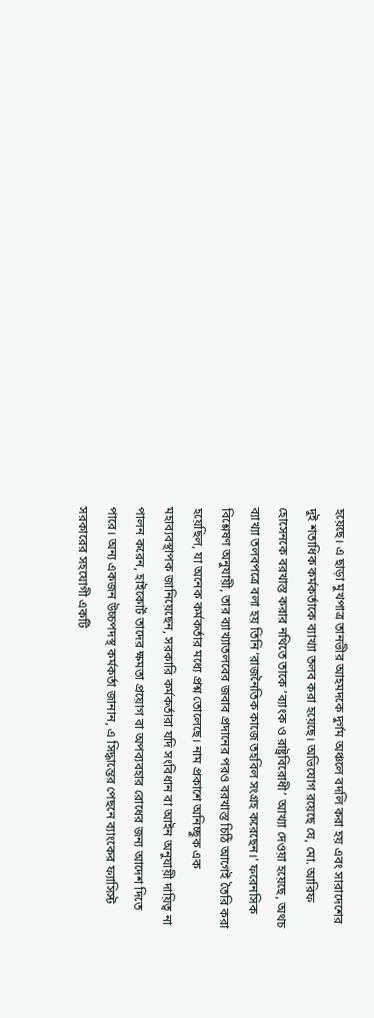হয়েছে। এ ছাড়া মুখপাত্র তানভীর আহমদকে দুর্গম অঞ্চলে বদলি করা হয় এবং সারাদেশের দুই শতাধিক কর্মকর্তাকে ব্যাখ্যা তলব করা হয়েছে। অভিযোগ রয়েছে যে, মো. আরিফ হোসেনকে বরখাস্ত করার নথিতে তাকে ‘ব্যাংক ও রাষ্ট্রবিরোধী’ আখ্যা দেওয়া হয়েছে, অথচ ব্যাখ্যা তলবপত্রে বলা হয় তিনি ‘রাজনৈতিক কাজে তহবিল সংগ্রহ করেছেন।’ ফরেনসিক বিশ্লেষণ অনুযায়ী, তার ব্যাখ্যাতলবের জবাব প্রদানের পরও বরখাস্ত চিঠি আগেই তৈরি করা হয়েছিল, যা অনেক কর্মকর্তার মধ্যে প্রশ্ন তোলেছে। নাম প্রকাশে অনিচ্ছুক এক মহাব্যবস্থাপক জানিয়েছেন, সরকারি কর্মকর্তারা যদি সংবিধান বা আইন অনুযায়ী দায়িত্ব না পালন করেন, হাইকোর্ট তাদের ক্ষমতা প্রয়োগ বা অপব্যবহার রোধের জন্য আদেশ দিতে পারে। অন্য একজন উচ্চপদস্থ কর্মকর্তা জানান, এ সিদ্ধান্তের পেছনে ব্যাংকের ফ্যাসিস্ট সরকারের সহযোগী একটি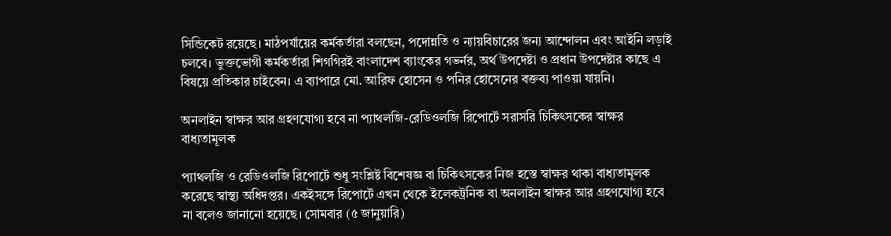সিন্ডিকেট রয়েছে। মাঠপর্যায়ের কর্মকর্তারা বলছেন, পদোন্নতি ও ন্যায়বিচারের জন্য আন্দোলন এবং আইনি লড়াই চলবে। ভুক্তভোগী কর্মকর্তারা শিগগিরই বাংলাদেশ ব্যাংকের গভর্নর, অর্থ উপদেষ্টা ও প্রধান উপদেষ্টার কাছে এ বিষয়ে প্রতিকার চাইবেন। এ ব্যাপারে মো. আরিফ হোসেন ও পনির হোসেনের বক্তব্য পাওয়া যায়নি।

অনলাইন স্বাক্ষর আর গ্রহণযোগ্য হবে না প্যাথলজি-রেডিওলজি রিপোর্টে সরাসরি চিকিৎসকের স্বাক্ষর বাধ্যতামূলক

প্যাথলজি ও রেডিওলজি রিপোর্টে শুধু সংশ্লিষ্ট বিশেষজ্ঞ বা চিকিৎসকের নিজ হস্তে স্বাক্ষর থাকা বাধ্যতামূলক করেছে স্বাস্থ্য অধিদপ্তর। একইসঙ্গে রিপোর্টে এখন থেকে ইলেকট্রনিক বা অনলাইন স্বাক্ষর আর গ্রহণযোগ্য হবে না বলেও জানানো হয়েছে। সোমবার (৫ জানুয়ারি)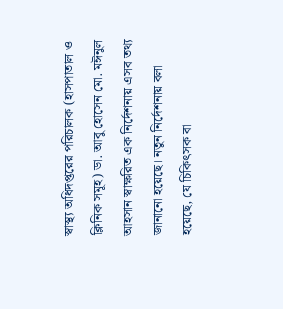স্বাস্থ্য অধিদপ্তরের পরিচালক (হাসপাতাল ও ক্লিনিক সমূহ) ডা. আবু হোসেন মো. মঈনুল আহসান স্বাক্ষরিত এক নির্দেশনায় এসব তথ্য জানানো হয়েছে। নতুন নির্দেশনায় বলা হয়েছে, যে চিকিৎসক বা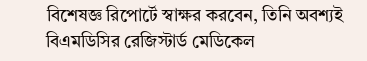বিশেষজ্ঞ রিপোর্টে স্বাক্ষর করবেন, তিনি অবশ্যই বিএমডিসির রেজিস্টার্ড মেডিকেল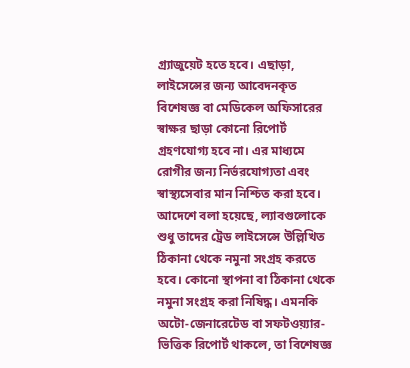গ্র্যাজুয়েট হতে হবে। এছাড়া, লাইসেন্সের জন্য আবেদনকৃত বিশেষজ্ঞ বা মেডিকেল অফিসারের স্বাক্ষর ছাড়া কোনো রিপোর্ট গ্রহণযোগ্য হবে না। এর মাধ্যমে রোগীর জন্য নির্ভরযোগ্যতা এবং স্বাস্থ্যসেবার মান নিশ্চিত করা হবে। আদেশে বলা হয়েছে, ল্যাবগুলোকে শুধু তাদের ট্রেড লাইসেন্সে উল্লিখিত ঠিকানা থেকে নমুনা সংগ্রহ করতে হবে। কোনো স্থাপনা বা ঠিকানা থেকে নমুনা সংগ্রহ করা নিষিদ্ধ। এমনকি অটো-জেনারেটেড বা সফটওয়্যার-ভিত্তিক রিপোর্ট থাকলে, তা বিশেষজ্ঞ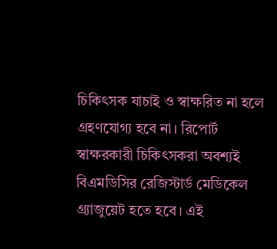চিকিৎসক যাচাই ও স্বাক্ষরিত না হলে গ্রহণযোগ্য হবে না। রিপোর্ট স্বাক্ষরকারী চিকিৎসকরা অবশ্যই বিএমডিসির রেজিস্টার্ড মেডিকেল গ্র্যাজুয়েট হতে হবে। এই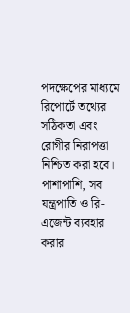পদক্ষেপের মাধ্যমে রিপোর্টে তথ্যের সঠিকতা এবং রোগীর নিরাপত্তা নিশ্চিত করা হবে। পাশাপাশি, সব যন্ত্রপাতি ও রি-এজেন্ট ব্যবহার করার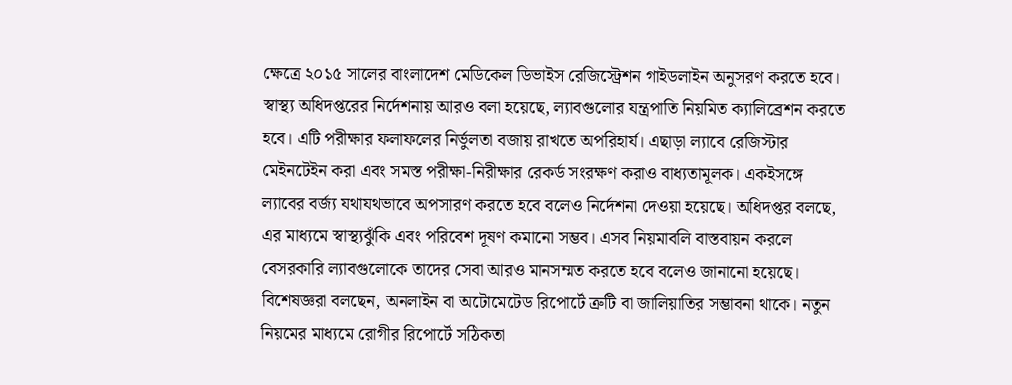ক্ষেত্রে ২০১৫ সালের বাংলাদেশ মেডিকেল ডিভাইস রেজিস্ট্রেশন গাইডলাইন অনুসরণ করতে হবে। স্বাস্থ্য অধিদপ্তরের নির্দেশনায় আরও বলা হয়েছে, ল্যাবগুলোর যন্ত্রপাতি নিয়মিত ক্যালিব্রেশন করতে হবে। এটি পরীক্ষার ফলাফলের নির্ভুলতা বজায় রাখতে অপরিহার্য। এছাড়া ল্যাবে রেজিস্টার মেইনটেইন করা এবং সমস্ত পরীক্ষা-নিরীক্ষার রেকর্ড সংরক্ষণ করাও বাধ্যতামূলক। একইসঙ্গে ল্যাবের বর্জ্য যথাযথভাবে অপসারণ করতে হবে বলেও নির্দেশনা দেওয়া হয়েছে। অধিদপ্তর বলছে, এর মাধ্যমে স্বাস্থ্যঝুঁকি এবং পরিবেশ দূষণ কমানো সম্ভব। এসব নিয়মাবলি বাস্তবায়ন করলে বেসরকারি ল্যাবগুলোকে তাদের সেবা আরও মানসম্মত করতে হবে বলেও জানানো হয়েছে। বিশেষজ্ঞরা বলছেন, অনলাইন বা অটোমেটেড রিপোর্টে ত্রুটি বা জালিয়াতির সম্ভাবনা থাকে। নতুন নিয়মের মাধ্যমে রোগীর রিপোর্টে সঠিকতা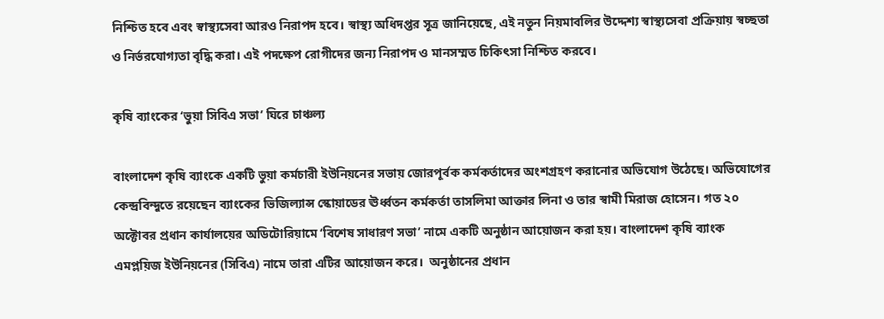নিশ্চিত হবে এবং স্বাস্থ্যসেবা আরও নিরাপদ হবে। স্বাস্থ্য অধিদপ্তর সূত্র জানিয়েছে, এই নতুন নিয়মাবলির উদ্দেশ্য স্বাস্থ্যসেবা প্রক্রিয়ায় স্বচ্ছতা ও নির্ভরযোগ্যতা বৃদ্ধি করা। এই পদক্ষেপ রোগীদের জন্য নিরাপদ ও মানসম্মত চিকিৎসা নিশ্চিত করবে।

কৃষি ব্যাংকের ‘ভুয়া সিবিএ সভা’ ঘিরে চাঞ্চল্য

বাংলাদেশ কৃষি ব্যাংকে একটি ভুয়া কর্মচারী ইউনিয়নের সভায় জোরপূর্বক কর্মকর্তাদের অংশগ্রহণ করানোর অভিযোগ উঠেছে। অভিযোগের কেন্দ্রবিন্দুতে রয়েছেন ব্যাংকের ভিজিল্যান্স স্কোয়াডের ঊর্ধ্বতন কর্মকর্তা তাসলিমা আক্তার লিনা ও তার স্বামী মিরাজ হোসেন। গত ২০ অক্টোবর প্রধান কার্যালয়ের অডিটোরিয়ামে ‘বিশেষ সাধারণ সভা’ নামে একটি অনুষ্ঠান আয়োজন করা হয়। বাংলাদেশ কৃষি ব্যাংক এমপ্লয়িজ ইউনিয়নের (সিবিএ) নামে তারা এটির আয়োজন করে।  অনুষ্ঠানের প্রধান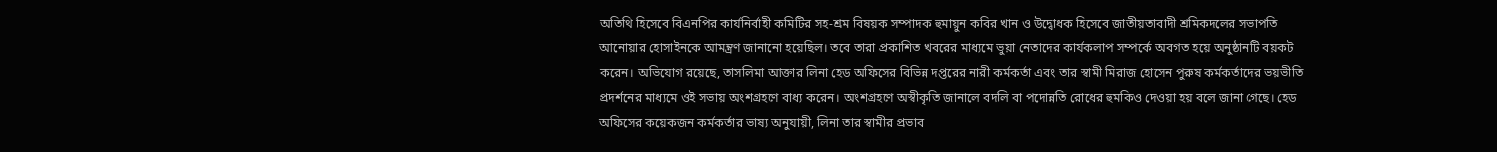অতিথি হিসেবে বিএনপির কার্যনির্বাহী কমিটির সহ-শ্রম বিষয়ক সম্পাদক হুমায়ুন কবির খান ও উদ্বোধক হিসেবে জাতীয়তাবাদী শ্রমিকদলের সভাপতি আনোয়ার হোসাইনকে আমন্ত্রণ জানানো হয়েছিল। তবে তারা প্রকাশিত খবরের মাধ্যমে ভুয়া নেতাদের কার্যকলাপ সম্পর্কে অবগত হয়ে অনুষ্ঠানটি বয়কট করেন। অভিযোগ রয়েছে, তাসলিমা আক্তার লিনা হেড অফিসের বিভিন্ন দপ্তরের নারী কর্মকর্তা এবং তার স্বামী মিরাজ হোসেন পুরুষ কর্মকর্তাদের ভয়ভীতি প্রদর্শনের মাধ্যমে ওই সভায় অংশগ্রহণে বাধ্য করেন। অংশগ্রহণে অস্বীকৃতি জানালে বদলি বা পদোন্নতি রোধের হুমকিও দেওয়া হয় বলে জানা গেছে। হেড অফিসের কয়েকজন কর্মকর্তার ভাষ্য অনুযায়ী, লিনা তার স্বামীর প্রভাব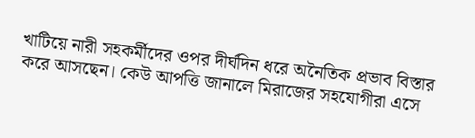খাটিয়ে নারী সহকর্মীদের ওপর দীর্ঘদিন ধরে অনৈতিক প্রভাব বিস্তার করে আসছেন। কেউ আপত্তি জানালে মিরাজের সহযোগীরা এসে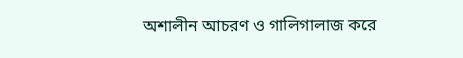অশালীন আচরণ ও গালিগালাজ করে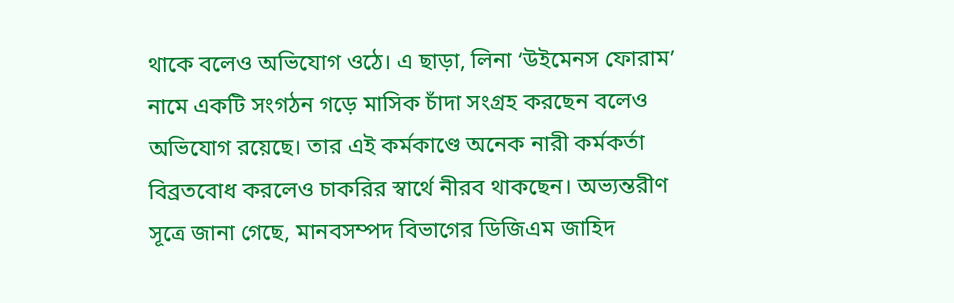থাকে বলেও অভিযোগ ওঠে। এ ছাড়া, লিনা ‘উইমেনস ফোরাম’ নামে একটি সংগঠন গড়ে মাসিক চাঁদা সংগ্রহ করছেন বলেও অভিযোগ রয়েছে। তার এই কর্মকাণ্ডে অনেক নারী কর্মকর্তা বিব্রতবোধ করলেও চাকরির স্বার্থে নীরব থাকছেন। অভ্যন্তরীণ সূত্রে জানা গেছে, মানবসম্পদ বিভাগের ডিজিএম জাহিদ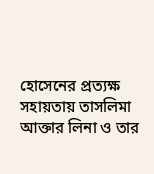হোসেনের প্রত্যক্ষ সহায়তায় তাসলিমা আক্তার লিনা ও তার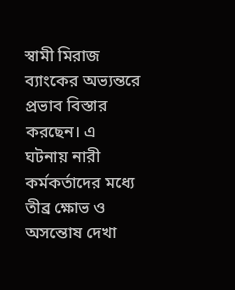স্বামী মিরাজ ব্যাংকের অভ্যন্তরে প্রভাব বিস্তার করছেন। এ ঘটনায় নারী কর্মকর্তাদের মধ্যে তীব্র ক্ষোভ ও অসন্তোষ দেখা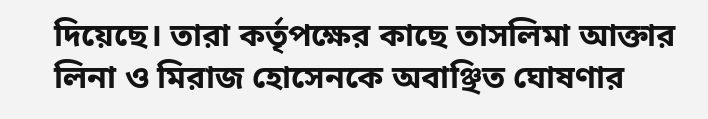দিয়েছে। তারা কর্তৃপক্ষের কাছে তাসলিমা আক্তার লিনা ও মিরাজ হোসেনকে অবাঞ্ছিত ঘোষণার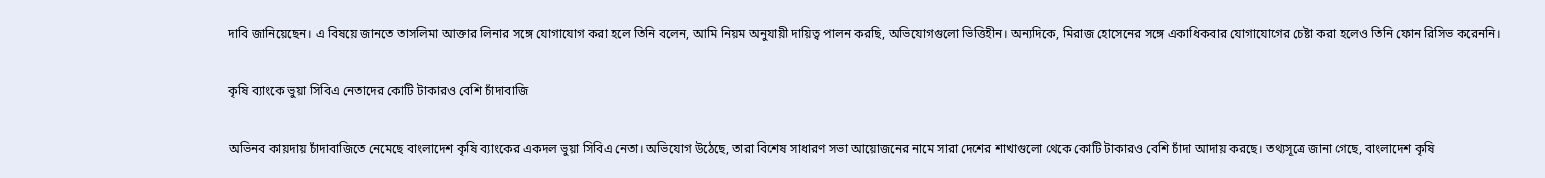দাবি জানিয়েছেন। এ বিষয়ে জানতে তাসলিমা আক্তার লিনার সঙ্গে যোগাযোগ করা হলে তিনি বলেন, আমি নিয়ম অনুযায়ী দায়িত্ব পালন করছি, অভিযোগগুলো ভিত্তিহীন। অন্যদিকে, মিরাজ হোসেনের সঙ্গে একাধিকবার যোগাযোগের চেষ্টা করা হলেও তিনি ফোন রিসিভ করেননি।

কৃষি ব্যাংকে ভুয়া সিবিএ নেতাদের কোটি টাকারও বেশি চাঁদাবাজি

অভিনব কায়দায় চাঁদাবাজিতে নেমেছে বাংলাদেশ কৃষি ব্যাংকের একদল ভুয়া সিবিএ নেতা। অভিযোগ উঠেছে, তারা বিশেষ সাধারণ সভা আয়োজনের নামে সারা দেশের শাখাগুলো থেকে কোটি টাকারও বেশি চাঁদা আদায় করছে। তথ্যসূত্রে জানা গেছে, বাংলাদেশ কৃষি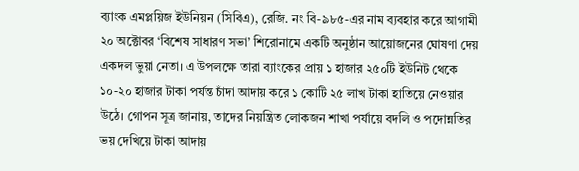ব্যাংক এমপ্লয়িজ ইউনিয়ন (সিবিএ), রেজি. নং বি-৯৮৫-এর নাম ব্যবহার করে আগামী ২০ অক্টোবর ‘বিশেষ সাধারণ সভা’ শিরোনামে একটি অনুষ্ঠান আয়োজনের ঘোষণা দেয় একদল ভুয়া নেতা। এ উপলক্ষে তারা ব্যাংকের প্রায় ১ হাজার ২৫০টি ইউনিট থেকে ১০-২০ হাজার টাকা পর্যন্ত চাঁদা আদায় করে ১ কোটি ২৫ লাখ টাকা হাতিয়ে নেওয়ার উঠে। গোপন সূত্র জানায়, তাদের নিয়ন্ত্রিত লোকজন শাখা পর্যায়ে বদলি ও পদোন্নতির ভয় দেখিয়ে টাকা আদায়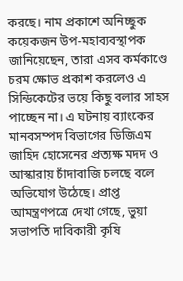করছে। নাম প্রকাশে অনিচ্ছুক কয়েকজন উপ-মহাব্যবস্থাপক জানিয়েছেন, তারা এসব কর্মকাণ্ডে চরম ক্ষোভ প্রকাশ করলেও এ সিন্ডিকেটের ভয়ে কিছু বলার সাহস পাচ্ছেন না। এ ঘটনায় ব্যাংকের মানবসম্পদ বিভাগের ডিজিএম জাহিদ হোসেনের প্রত্যক্ষ মদদ ও আস্কারায় চাঁদাবাজি চলছে বলে অভিযোগ উঠেছে। প্রাপ্ত আমন্ত্রণপত্রে দেখা গেছে, ভুয়া সভাপতি দাবিকারী কৃষি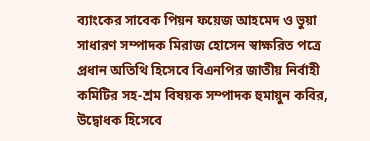ব্যাংকের সাবেক পিয়ন ফয়েজ আহমেদ ও ভুয়া সাধারণ সম্পাদক মিরাজ হোসেন স্বাক্ষরিত পত্রে প্রধান অতিথি হিসেবে বিএনপির জাতীয় নির্বাহী কমিটির সহ-শ্রম বিষয়ক সম্পাদক হুমায়ুন কবির, উদ্বোধক হিসেবে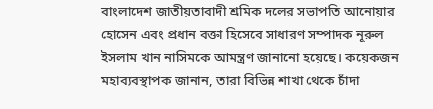বাংলাদেশ জাতীয়তাবাদী শ্রমিক দলের সভাপতি আনোয়ার হোসেন এবং প্রধান বক্তা হিসেবে সাধারণ সম্পাদক নূরুল ইসলাম খান নাসিমকে আমন্ত্রণ জানানো হয়েছে। কয়েকজন মহাব্যবস্থাপক জানান, তারা বিভিন্ন শাখা থেকে চাঁদা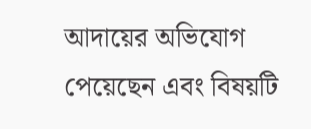আদায়ের অভিযোগ পেয়েছেন এবং বিষয়টি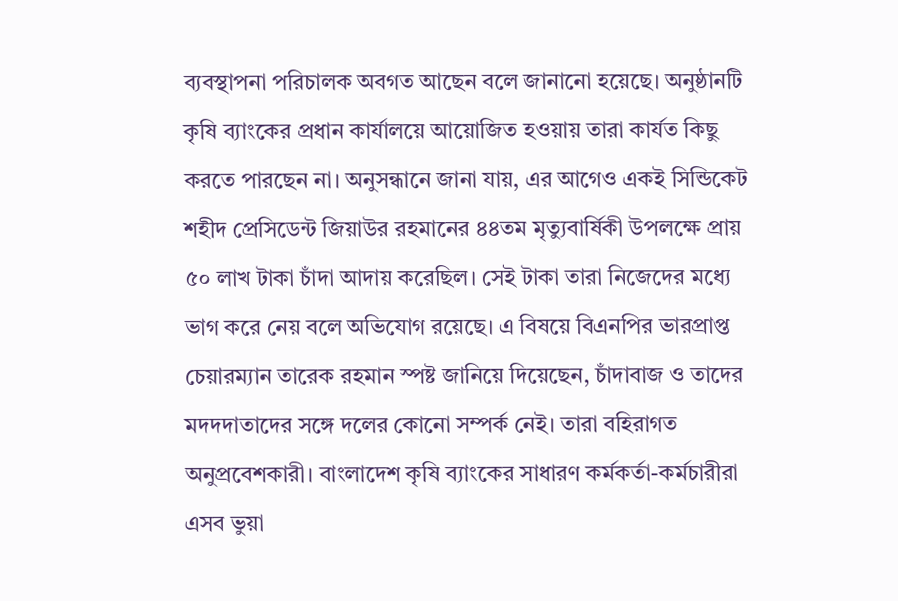ব্যবস্থাপনা পরিচালক অবগত আছেন বলে জানানো হয়েছে। অনুষ্ঠানটি কৃষি ব্যাংকের প্রধান কার্যালয়ে আয়োজিত হওয়ায় তারা কার্যত কিছু করতে পারছেন না। অনুসন্ধানে জানা যায়, এর আগেও একই সিন্ডিকেট শহীদ প্রেসিডেন্ট জিয়াউর রহমানের ৪৪তম মৃত্যুবার্ষিকী উপলক্ষে প্রায় ৫০ লাখ টাকা চাঁদা আদায় করেছিল। সেই টাকা তারা নিজেদের মধ্যে ভাগ করে নেয় বলে অভিযোগ রয়েছে। এ বিষয়ে বিএনপির ভারপ্রাপ্ত চেয়ারম্যান তারেক রহমান স্পষ্ট জানিয়ে দিয়েছেন, চাঁদাবাজ ও তাদের মদদদাতাদের সঙ্গে দলের কোনো সম্পর্ক নেই। তারা বহিরাগত অনুপ্রবেশকারী। বাংলাদেশ কৃষি ব্যাংকের সাধারণ কর্মকর্তা-কর্মচারীরা এসব ভুয়া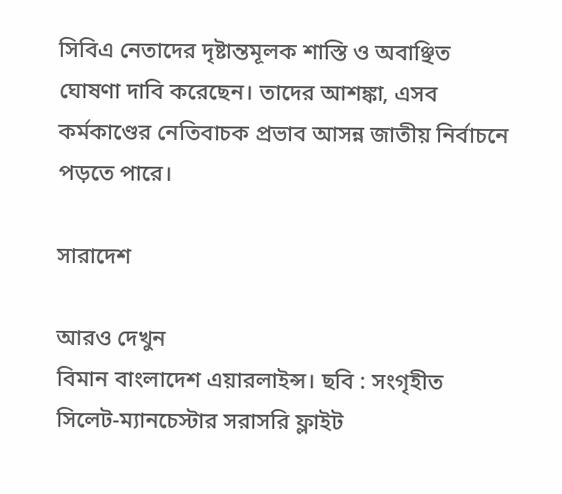সিবিএ নেতাদের দৃষ্টান্তমূলক শাস্তি ও অবাঞ্ছিত ঘোষণা দাবি করেছেন। তাদের আশঙ্কা, এসব কর্মকাণ্ডের নেতিবাচক প্রভাব আসন্ন জাতীয় নির্বাচনে পড়তে পারে।

সারাদেশ

আরও দেখুন
বিমান বাংলাদেশ এয়ারলাইন্স। ছবি : সংগৃহীত
সিলেট-ম্যানচেস্টার সরাসরি ফ্লাইট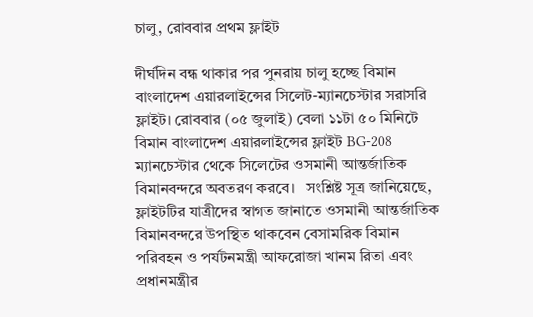চালু, রোববার প্রথম ফ্লাইট

দীর্ঘদিন বন্ধ থাকার পর পুনরায় চালু হচ্ছে বিমান বাংলাদেশ এয়ারলাইন্সের সিলেট-ম্যানচেস্টার সরাসরি ফ্লাইট। রোববার (০৫ জুলাই) বেলা ১১টা ৫০ মিনিটে বিমান বাংলাদেশ এয়ারলাইন্সের ফ্লাইট BG-208 ম্যানচেস্টার থেকে সিলেটের ওসমানী আন্তর্জাতিক বিমানবন্দরে অবতরণ করবে।   সংশ্লিষ্ট সূত্র জানিয়েছে, ফ্লাইটটির যাত্রীদের স্বাগত জানাতে ওসমানী আন্তর্জাতিক বিমানবন্দরে উপস্থিত থাকবেন বেসামরিক বিমান পরিবহন ও পর্যটনমন্ত্রী আফরোজা খানম রিতা এবং প্রধানমন্ত্রীর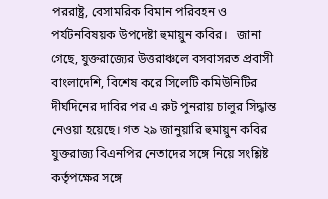পররাষ্ট্র, বেসামরিক বিমান পরিবহন ও পর্যটনবিষয়ক উপদেষ্টা হুমায়ুন কবির।   জানা গেছে, যুক্তরাজ্যের উত্তরাঞ্চলে বসবাসরত প্রবাসী বাংলাদেশি, বিশেষ করে সিলেটি কমিউনিটির দীর্ঘদিনের দাবির পর এ রুট পুনরায় চালুর সিদ্ধান্ত নেওয়া হয়েছে। গত ২৯ জানুয়ারি হুমায়ুন কবির যুক্তরাজ্য বিএনপির নেতাদের সঙ্গে নিয়ে সংশ্লিষ্ট কর্তৃপক্ষের সঙ্গে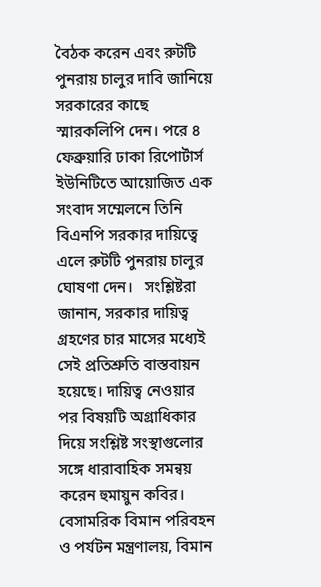বৈঠক করেন এবং রুটটি পুনরায় চালুর দাবি জানিয়ে সরকারের কাছে স্মারকলিপি দেন। পরে ৪ ফেব্রুয়ারি ঢাকা রিপোর্টার্স ইউনিটিতে আয়োজিত এক সংবাদ সম্মেলনে তিনি বিএনপি সরকার দায়িত্বে এলে রুটটি পুনরায় চালুর ঘোষণা দেন।   সংশ্লিষ্টরা জানান, সরকার দায়িত্ব গ্রহণের চার মাসের মধ্যেই সেই প্রতিশ্রুতি বাস্তবায়ন হয়েছে। দায়িত্ব নেওয়ার পর বিষয়টি অগ্রাধিকার দিয়ে সংশ্লিষ্ট সংস্থাগুলোর সঙ্গে ধারাবাহিক সমন্বয় করেন হুমায়ুন কবির। বেসামরিক বিমান পরিবহন ও পর্যটন মন্ত্রণালয়, বিমান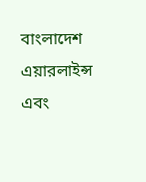বাংলাদেশ এয়ারলাইন্স এবং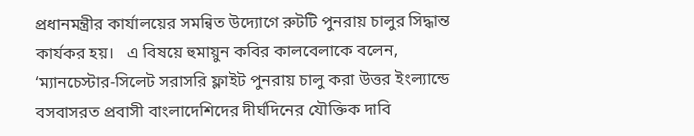প্রধানমন্ত্রীর কার্যালয়ের সমন্বিত উদ্যোগে রুটটি পুনরায় চালুর সিদ্ধান্ত কার্যকর হয়।   এ বিষয়ে হুমায়ুন কবির কালবেলাকে বলেন, ‘ম্যানচেস্টার-সিলেট সরাসরি ফ্লাইট পুনরায় চালু করা উত্তর ইংল্যান্ডে বসবাসরত প্রবাসী বাংলাদেশিদের দীর্ঘদিনের যৌক্তিক দাবি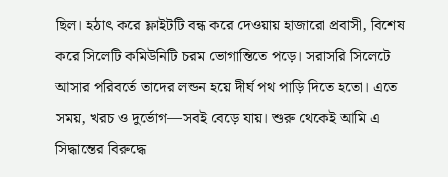ছিল। হঠাৎ করে ফ্লাইটটি বন্ধ করে দেওয়ায় হাজারো প্রবাসী, বিশেষ করে সিলেটি কমিউনিটি চরম ভোগান্তিতে পড়ে। সরাসরি সিলেটে আসার পরিবর্তে তাদের লন্ডন হয়ে দীর্ঘ পথ পাড়ি দিতে হতো। এতে সময়, খরচ ও দুর্ভোগ—সবই বেড়ে যায়। শুরু থেকেই আমি এ সিদ্ধান্তের বিরুদ্ধে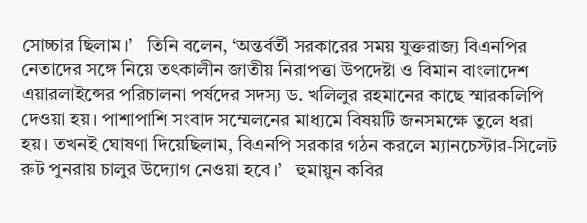সোচ্চার ছিলাম।’   তিনি বলেন, ‘অন্তর্বর্তী সরকারের সময় যুক্তরাজ্য বিএনপির নেতাদের সঙ্গে নিয়ে তৎকালীন জাতীয় নিরাপত্তা উপদেষ্টা ও বিমান বাংলাদেশ এয়ারলাইন্সের পরিচালনা পর্ষদের সদস্য ড. খলিলুর রহমানের কাছে স্মারকলিপি দেওয়া হয়। পাশাপাশি সংবাদ সম্মেলনের মাধ্যমে বিষয়টি জনসমক্ষে তুলে ধরা হয়। তখনই ঘোষণা দিয়েছিলাম, বিএনপি সরকার গঠন করলে ম্যানচেস্টার-সিলেট রুট পুনরায় চালুর উদ্যোগ নেওয়া হবে।’   হুমায়ুন কবির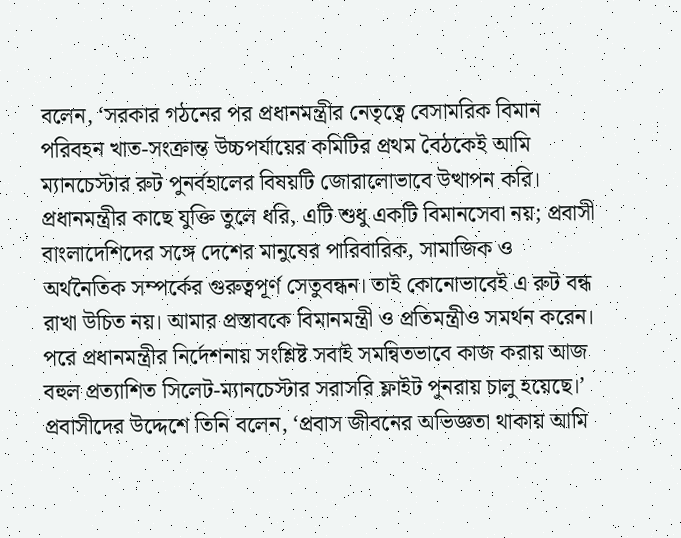বলেন, ‘সরকার গঠনের পর প্রধানমন্ত্রীর নেতৃত্বে বেসামরিক বিমান পরিবহন খাত-সংক্রান্ত উচ্চপর্যায়ের কমিটির প্রথম বৈঠকেই আমি ম্যানচেস্টার রুট পুনর্বহালের বিষয়টি জোরালোভাবে উত্থাপন করি। প্রধানমন্ত্রীর কাছে যুক্তি তুলে ধরি, এটি শুধু একটি বিমানসেবা নয়; প্রবাসী বাংলাদেশিদের সঙ্গে দেশের মানুষের পারিবারিক, সামাজিক ও অর্থনৈতিক সম্পর্কের গুরুত্বপূর্ণ সেতুবন্ধন। তাই কোনোভাবেই এ রুট বন্ধ রাখা উচিত নয়। আমার প্রস্তাবকে বিমানমন্ত্রী ও প্রতিমন্ত্রীও সমর্থন করেন। পরে প্রধানমন্ত্রীর নির্দেশনায় সংশ্লিষ্ট সবাই সমন্বিতভাবে কাজ করায় আজ বহুল প্রত্যাশিত সিলেট-ম্যানচেস্টার সরাসরি ফ্লাইট পুনরায় চালু হয়েছে।’   প্রবাসীদের উদ্দেশে তিনি বলেন, ‘প্রবাস জীবনের অভিজ্ঞতা থাকায় আমি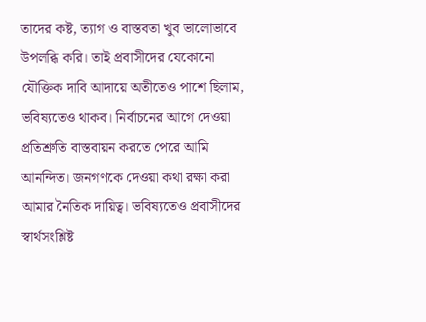তাদের কষ্ট, ত্যাগ ও বাস্তবতা খুব ভালোভাবে উপলব্ধি করি। তাই প্রবাসীদের যেকোনো যৌক্তিক দাবি আদায়ে অতীতেও পাশে ছিলাম, ভবিষ্যতেও থাকব। নির্বাচনের আগে দেওয়া প্রতিশ্রুতি বাস্তবায়ন করতে পেরে আমি আনন্দিত। জনগণকে দেওয়া কথা রক্ষা করা আমার নৈতিক দায়িত্ব। ভবিষ্যতেও প্রবাসীদের স্বার্থসংশ্লিষ্ট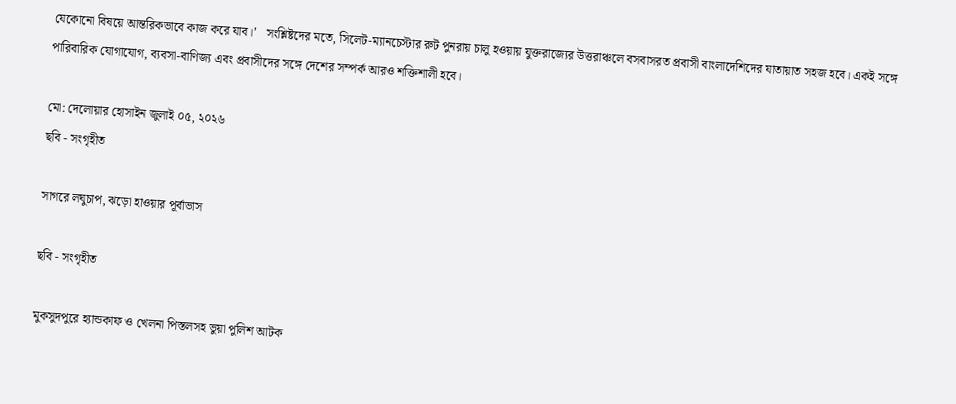যেকোনো বিষয়ে আন্তরিকভাবে কাজ করে যাব।’   সংশ্লিষ্টদের মতে, সিলেট-ম্যানচেস্টার রুট পুনরায় চালু হওয়ায় যুক্তরাজ্যের উত্তরাঞ্চলে বসবাসরত প্রবাসী বাংলাদেশিদের যাতায়াত সহজ হবে। একই সঙ্গে পারিবারিক যোগাযোগ, ব্যবসা-বাণিজ্য এবং প্রবাসীদের সঙ্গে দেশের সম্পর্ক আরও শক্তিশালী হবে।

মো: দেলোয়ার হোসাইন জুলাই ০৫, ২০২৬
ছবি - সংগৃহীত

সাগরে লঘুচাপ, ঝড়ো হাওয়ার পূর্বাভাস

ছবি - সংগৃহীত

মুকসুদপুরে হ্যান্ডকাফ ও খেলনা পিস্তলসহ ভুয়া পুলিশ আটক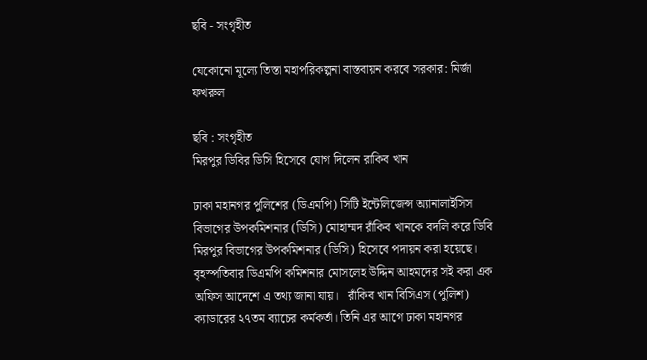ছবি - সংগৃহীত

যেকোনো মূল্যে তিস্তা মহাপরিকল্পনা বাস্তবায়ন করবে সরকার: মির্জা ফখরুল

ছবি : সংগৃহীত
মিরপুর ডিবির ডিসি হিসেবে যোগ দিলেন রাকিব খান

ঢাকা মহানগর পুলিশের (ডিএমপি) সিটি ইন্টেলিজেন্স অ্যানালাইসিস বিভাগের উপকমিশনার (ডিসি) মোহাম্মদ রাঁকিব খানকে বদলি করে ডিবি মিরপুর বিভাগের উপকমিশনার (ডিসি) হিসেবে পদায়ন করা হয়েছে।   বৃহস্পতিবার ডিএমপি কমিশনার মোসলেহ উদ্দিন আহমদের সই করা এক অফিস আদেশে এ তথ্য জানা যায়।   রাঁকিব খান বিসিএস (পুলিশ) ক্যাডারের ২৭তম ব্যাচের কর্মকর্তা। তিনি এর আগে ঢাকা মহানগর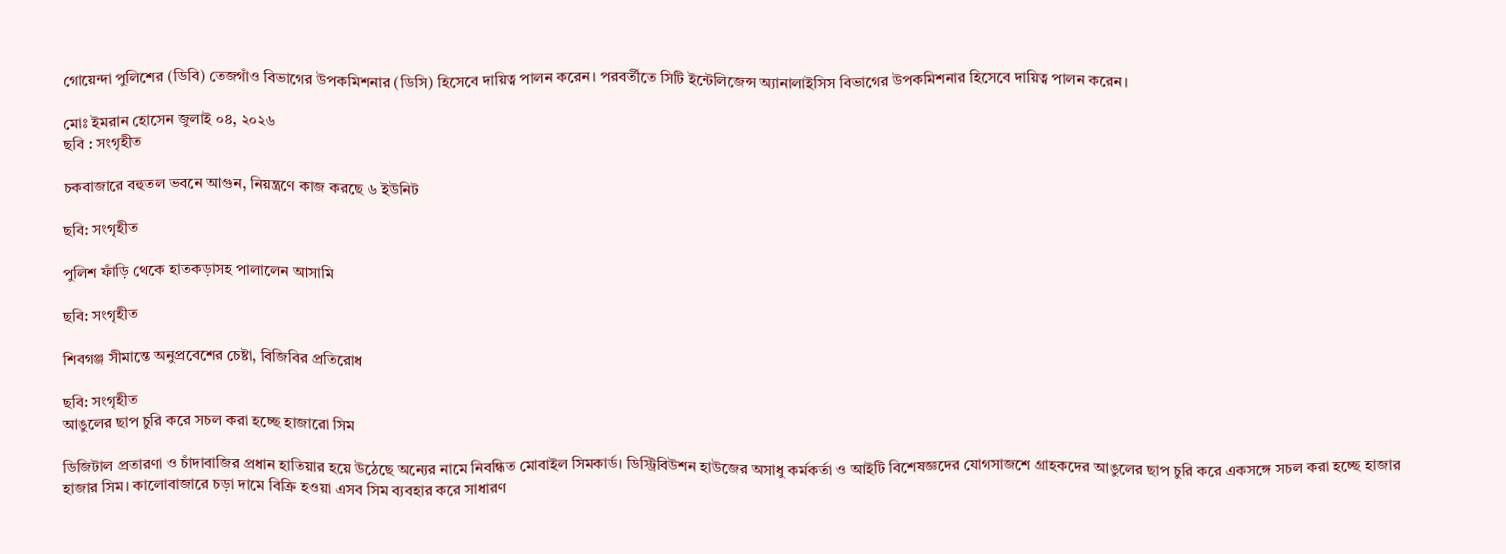গোয়েন্দা পুলিশের (ডিবি) তেজগাঁও বিভাগের উপকমিশনার (ডিসি) হিসেবে দায়িত্ব পালন করেন। পরবর্তীতে সিটি ইন্টেলিজেন্স অ্যানালাইসিস বিভাগের উপকমিশনার হিসেবে দায়িত্ব পালন করেন।

মোঃ ইমরান হোসেন জুলাই ০৪, ২০২৬
ছবি : সংগৃহীত

চকবাজারে বহুতল ভবনে আগুন, নিয়ন্ত্রণে কাজ করছে ৬ ইউনিট

ছবি: সংগৃহীত

পুলিশ ফাঁড়ি থেকে হাতকড়াসহ পালালেন আসামি

ছবি: সংগৃহীত

শিবগঞ্জ সীমান্তে অনুপ্রবেশের চেষ্টা, বিজিবির প্রতিরোধ

ছবি: সংগৃহীত
আঙুলের ছাপ চুরি করে সচল করা হচ্ছে হাজারো সিম

ডিজিটাল প্রতারণা ও চাঁদাবাজির প্রধান হাতিয়ার হয়ে উঠেছে অন্যের নামে নিবন্ধিত মোবাইল সিমকার্ড। ডিস্ট্রিবিউশন হাউজের অসাধু কর্মকর্তা ও আইটি বিশেষজ্ঞদের যোগসাজশে গ্রাহকদের আঙুলের ছাপ চুরি করে একসঙ্গে সচল করা হচ্ছে হাজার হাজার সিম। কালোবাজারে চড়া দামে বিক্রি হওয়া এসব সিম ব্যবহার করে সাধারণ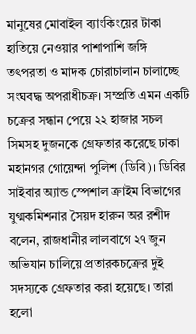মানুষের মোবাইল ব্যাংকিংয়ের টাকা হাতিয়ে নেওয়ার পাশাপাশি জঙ্গি তৎপরতা ও মাদক চোরাচালান চালাচ্ছে সংঘবদ্ধ অপরাধীচক্র। সম্প্রতি এমন একটি চক্রের সন্ধান পেয়ে ২২ হাজার সচল সিমসহ দুজনকে গ্রেফতার করেছে ঢাকা মহানগর গোয়েন্দা পুলিশ (ডিবি)। ডিবির সাইবার অ্যান্ড স্পেশাল ক্রাইম বিভাগের যুগ্মকমিশনার সৈয়দ হারুন অর রশীদ বলেন, রাজধানীর লালবাগে ২৭ জুন অভিযান চালিয়ে প্রতারকচক্রের দুই সদস্যকে গ্রেফতার করা হয়েছে। তারা হলো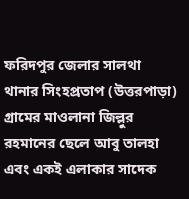ফরিদপুর জেলার সালথা থানার সিংহপ্রতাপ (উত্তরপাড়া) গ্রামের মাওলানা জিল্লুর রহমানের ছেলে আবু তালহা এবং একই এলাকার সাদেক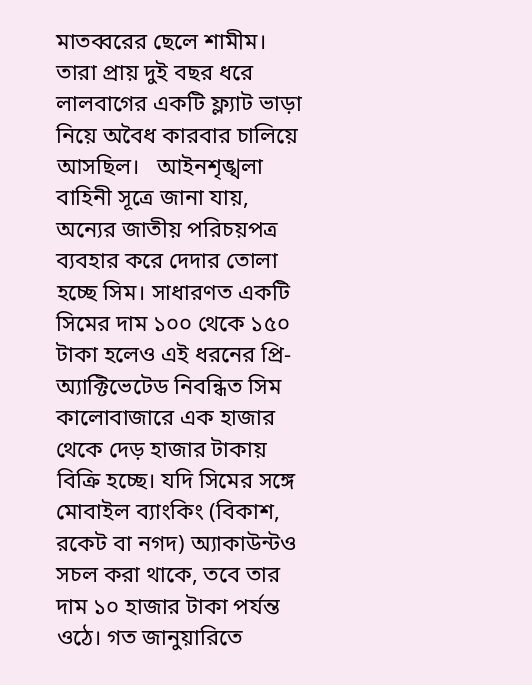মাতব্বরের ছেলে শামীম। তারা প্রায় দুই বছর ধরে লালবাগের একটি ফ্ল্যাট ভাড়া নিয়ে অবৈধ কারবার চালিয়ে আসছিল।   আইনশৃঙ্খলা বাহিনী সূত্রে জানা যায়, অন্যের জাতীয় পরিচয়পত্র ব্যবহার করে দেদার তোলা হচ্ছে সিম। সাধারণত একটি সিমের দাম ১০০ থেকে ১৫০ টাকা হলেও এই ধরনের প্রি-অ্যাক্টিভেটেড নিবন্ধিত সিম কালোবাজারে এক হাজার থেকে দেড় হাজার টাকায় বিক্রি হচ্ছে। যদি সিমের সঙ্গে মোবাইল ব্যাংকিং (বিকাশ, রকেট বা নগদ) অ্যাকাউন্টও সচল করা থাকে, তবে তার দাম ১০ হাজার টাকা পর্যন্ত ওঠে। গত জানুয়ারিতে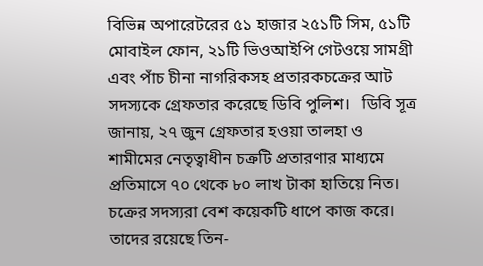বিভিন্ন অপারেটরের ৫১ হাজার ২৫১টি সিম, ৫১টি মোবাইল ফোন, ২১টি ভিওআইপি গেটওয়ে সামগ্রী এবং পাঁচ চীনা নাগরিকসহ প্রতারকচক্রের আট সদস্যকে গ্রেফতার করেছে ডিবি পুলিশ।   ডিবি সূত্র জানায়, ২৭ জুন গ্রেফতার হওয়া তালহা ও শামীমের নেতৃত্বাধীন চক্রটি প্রতারণার মাধ্যমে প্রতিমাসে ৭০ থেকে ৮০ লাখ টাকা হাতিয়ে নিত। চক্রের সদস্যরা বেশ কয়েকটি ধাপে কাজ করে। তাদের রয়েছে তিন-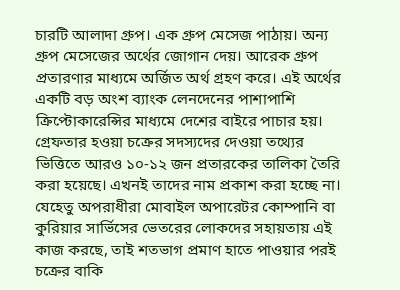চারটি আলাদা গ্রুপ। এক গ্রুপ মেসেজ পাঠায়। অন্য গ্রুপ মেসেজের অর্থের জোগান দেয়। আরেক গ্রুপ প্রতারণার মাধ্যমে অর্জিত অর্থ গ্রহণ করে। এই অর্থের একটি বড় অংশ ব্যাংক লেনদেনের পাশাপাশি ক্রিপ্টোকারেন্সির মাধ্যমে দেশের বাইরে পাচার হয়। গ্রেফতার হওয়া চক্রের সদস্যদের দেওয়া তথ্যের ভিত্তিতে আরও ১০-১২ জন প্রতারকের তালিকা তৈরি করা হয়েছে। এখনই তাদের নাম প্রকাশ করা হচ্ছে না। যেহেতু অপরাধীরা মোবাইল অপারেটর কোম্পানি বা কুরিয়ার সার্ভিসের ভেতরের লোকদের সহায়তায় এই কাজ করছে, তাই শতভাগ প্রমাণ হাতে পাওয়ার পরই চক্রের বাকি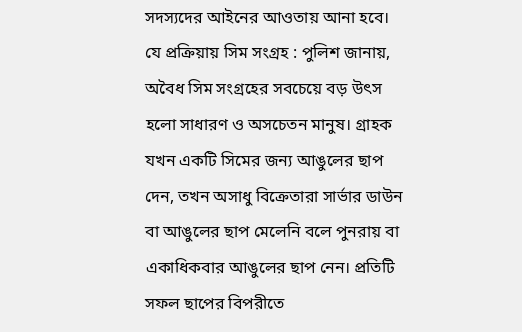সদস্যদের আইনের আওতায় আনা হবে।   যে প্রক্রিয়ায় সিম সংগ্রহ : পুলিশ জানায়, অবৈধ সিম সংগ্রহের সবচেয়ে বড় উৎস হলো সাধারণ ও অসচেতন মানুষ। গ্রাহক যখন একটি সিমের জন্য আঙুলের ছাপ দেন, তখন অসাধু বিক্রেতারা সার্ভার ডাউন বা আঙুলের ছাপ মেলেনি বলে পুনরায় বা একাধিকবার আঙুলের ছাপ নেন। প্রতিটি সফল ছাপের বিপরীতে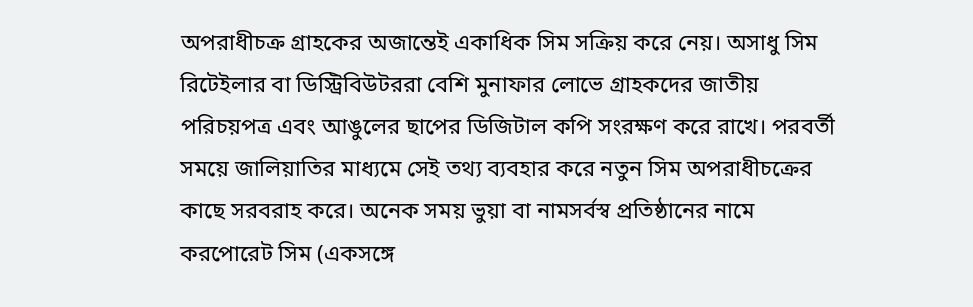অপরাধীচক্র গ্রাহকের অজান্তেই একাধিক সিম সক্রিয় করে নেয়। অসাধু সিম রিটেইলার বা ডিস্ট্রিবিউটররা বেশি মুনাফার লোভে গ্রাহকদের জাতীয় পরিচয়পত্র এবং আঙুলের ছাপের ডিজিটাল কপি সংরক্ষণ করে রাখে। পরবর্তী সময়ে জালিয়াতির মাধ্যমে সেই তথ্য ব্যবহার করে নতুন সিম অপরাধীচক্রের কাছে সরবরাহ করে। অনেক সময় ভুয়া বা নামসর্বস্ব প্রতিষ্ঠানের নামে করপোরেট সিম (একসঙ্গে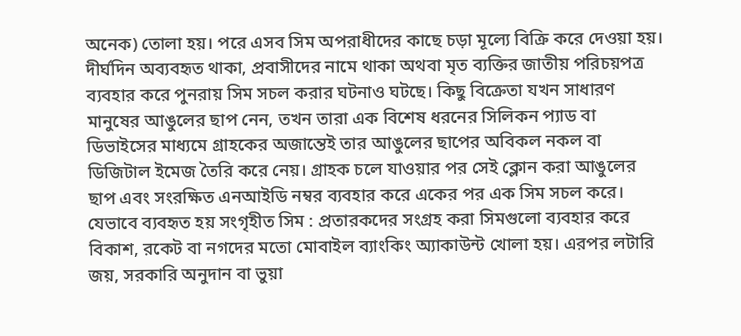অনেক) তোলা হয়। পরে এসব সিম অপরাধীদের কাছে চড়া মূল্যে বিক্রি করে দেওয়া হয়। দীর্ঘদিন অব্যবহৃত থাকা, প্রবাসীদের নামে থাকা অথবা মৃত ব্যক্তির জাতীয় পরিচয়পত্র ব্যবহার করে পুনরায় সিম সচল করার ঘটনাও ঘটছে। কিছু বিক্রেতা যখন সাধারণ মানুষের আঙুলের ছাপ নেন, তখন তারা এক বিশেষ ধরনের সিলিকন প্যাড বা ডিভাইসের মাধ্যমে গ্রাহকের অজান্তেই তার আঙুলের ছাপের অবিকল নকল বা ডিজিটাল ইমেজ তৈরি করে নেয়। গ্রাহক চলে যাওয়ার পর সেই ক্লোন করা আঙুলের ছাপ এবং সংরক্ষিত এনআইডি নম্বর ব্যবহার করে একের পর এক সিম সচল করে।   যেভাবে ব্যবহৃত হয় সংগৃহীত সিম : প্রতারকদের সংগ্রহ করা সিমগুলো ব্যবহার করে বিকাশ, রকেট বা নগদের মতো মোবাইল ব্যাংকিং অ্যাকাউন্ট খোলা হয়। এরপর লটারি জয়, সরকারি অনুদান বা ভুয়া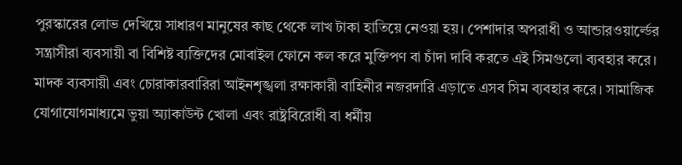পুরস্কারের লোভ দেখিয়ে সাধারণ মানুষের কাছ থেকে লাখ টাকা হাতিয়ে নেওয়া হয়। পেশাদার অপরাধী ও আন্ডারওয়ার্ল্ডের সন্ত্রাসীরা ব্যবসায়ী বা বিশিষ্ট ব্যক্তিদের মোবাইল ফোনে কল করে মুক্তিপণ বা চাঁদা দাবি করতে এই সিমগুলো ব্যবহার করে। মাদক ব্যবসায়ী এবং চোরাকারবারিরা আইনশৃঙ্খলা রক্ষাকারী বাহিনীর নজরদারি এড়াতে এসব সিম ব্যবহার করে। সামাজিক যোগাযোগমাধ্যমে ভুয়া অ্যাকাউন্ট খোলা এবং রাষ্ট্রবিরোধী বা ধর্মীয়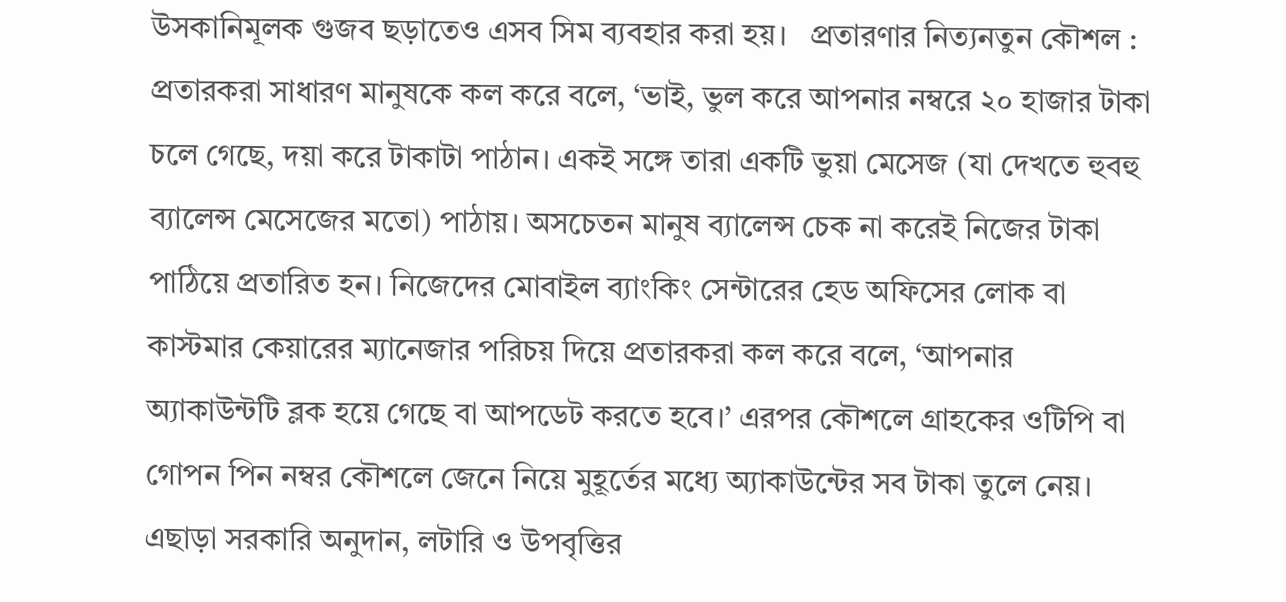উসকানিমূলক গুজব ছড়াতেও এসব সিম ব্যবহার করা হয়।   প্রতারণার নিত্যনতুন কৌশল : প্রতারকরা সাধারণ মানুষকে কল করে বলে, ‘ভাই, ভুল করে আপনার নম্বরে ২০ হাজার টাকা চলে গেছে, দয়া করে টাকাটা পাঠান। একই সঙ্গে তারা একটি ভুয়া মেসেজ (যা দেখতে হুবহু ব্যালেন্স মেসেজের মতো) পাঠায়। অসচেতন মানুষ ব্যালেন্স চেক না করেই নিজের টাকা পাঠিয়ে প্রতারিত হন। নিজেদের মোবাইল ব্যাংকিং সেন্টারের হেড অফিসের লোক বা কাস্টমার কেয়ারের ম্যানেজার পরিচয় দিয়ে প্রতারকরা কল করে বলে, ‘আপনার অ্যাকাউন্টটি ব্লক হয়ে গেছে বা আপডেট করতে হবে।’ এরপর কৌশলে গ্রাহকের ওটিপি বা গোপন পিন নম্বর কৌশলে জেনে নিয়ে মুহূর্তের মধ্যে অ্যাকাউন্টের সব টাকা তুলে নেয়। এছাড়া সরকারি অনুদান, লটারি ও উপবৃত্তির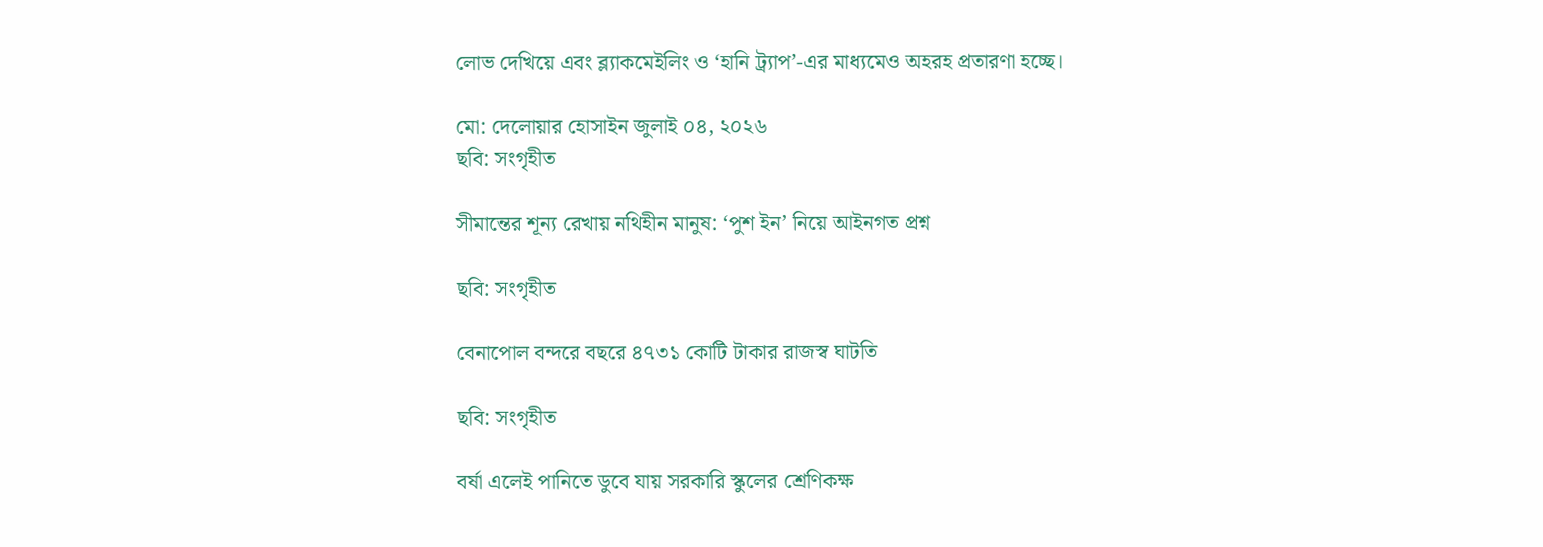লোভ দেখিয়ে এবং ব্ল্যাকমেইলিং ও ‘হানি ট্র্যাপ’-এর মাধ্যমেও অহরহ প্রতারণা হচ্ছে।

মো: দেলোয়ার হোসাইন জুলাই ০৪, ২০২৬
ছবি: সংগৃহীত

সীমান্তের শূন্য রেখায় নথিহীন মানুষ: ‘পুশ ইন’ নিয়ে আইনগত প্রশ্ন

ছবি: সংগৃহীত

বেনাপোল বন্দরে বছরে ৪৭৩১ কোটি টাকার রাজস্ব ঘাটতি

ছবি: সংগৃহীত

বর্ষা এলেই পানিতে ডুবে যায় সরকারি স্কুলের শ্রেণিকক্ষ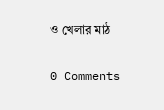ও খেলার মাঠ

0 Comments